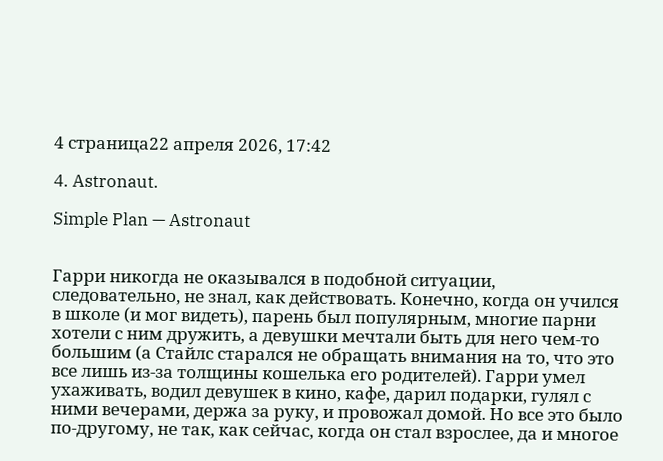4 страница22 апреля 2026, 17:42

4. Astronaut.

Simple Plan — Astronaut


Гарри никогда не оказывался в подобной ситуации, следовательно, не знал, как действовать. Конечно, когда он учился в школе (и мог видеть), парень был популярным, многие парни хотели с ним дружить, а девушки мечтали быть для него чем-то большим (а Стайлс старался не обращать внимания на то, что это все лишь из-за толщины кошелька его родителей). Гарри умел ухаживать, водил девушек в кино, кафе, дарил подарки, гулял с ними вечерами, держа за руку, и провожал домой. Но все это было по-другому, не так, как сейчас, когда он стал взрослее, да и многое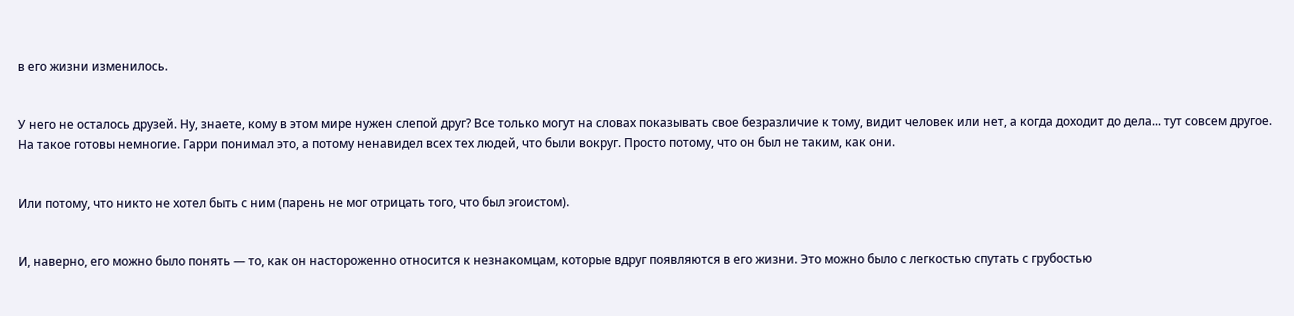в его жизни изменилось.


У него не осталось друзей. Ну, знаете, кому в этом мире нужен слепой друг? Все только могут на словах показывать свое безразличие к тому, видит человек или нет, а когда доходит до дела... тут совсем другое. На такое готовы немногие. Гарри понимал это, а потому ненавидел всех тех людей, что были вокруг. Просто потому, что он был не таким, как они.


Или потому, что никто не хотел быть с ним (парень не мог отрицать того, что был эгоистом).


И, наверно, его можно было понять — то, как он настороженно относится к незнакомцам, которые вдруг появляются в его жизни. Это можно было с легкостью спутать с грубостью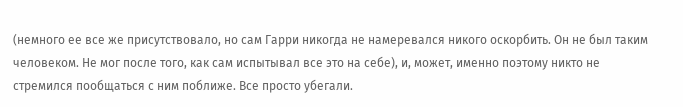(немного ее все же присутствовало, но сам Гарри никогда не намеревался никого оскорбить. Он не был таким человеком. Не мог после того, как сам испытывал все это на себе), и, может, именно поэтому никто не стремился пообщаться с ним поближе. Все просто убегали.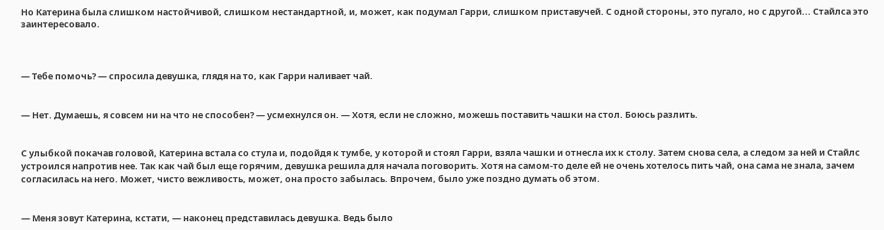Но Катерина была слишком настойчивой, слишком нестандартной, и, может, как подумал Гарри, слишком приставучей. С одной стороны, это пугало, но с другой... Стайлса это заинтересовало.



— Тебе помочь? — спросила девушка, глядя на то, как Гарри наливает чай.


— Нет. Думаешь, я совсем ни на что не способен? — усмехнулся он. — Хотя, если не сложно, можешь поставить чашки на стол. Боюсь разлить.


С улыбкой покачав головой, Катерина встала со стула и, подойдя к тумбе, у которой и стоял Гарри, взяла чашки и отнесла их к столу. Затем снова села, а следом за ней и Стайлс устроился напротив нее. Так как чай был еще горячим, девушка решила для начала поговорить. Хотя на самом-то деле ей не очень хотелось пить чай, она сама не знала, зачем согласилась на него. Может, чисто вежливость, может, она просто забылась. Впрочем, было уже поздно думать об этом.


— Меня зовут Катерина, кстати, — наконец представилась девушка. Ведь было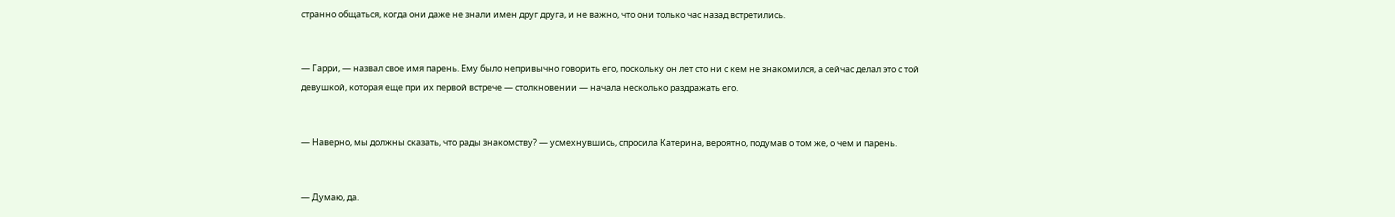странно общаться, когда они даже не знали имен друг друга, и не важно, что они только час назад встретились.


— Гарри, — назвал свое имя парень. Ему было непривычно говорить его, поскольку он лет сто ни с кем не знакомился, а сейчас делал это с той девушкой, которая еще при их первой встрече — столкновении — начала несколько раздражать его.


— Наверно, мы должны сказать, что рады знакомству? — усмехнувшись, спросила Катерина, вероятно, подумав о том же, о чем и парень.


— Думаю, да.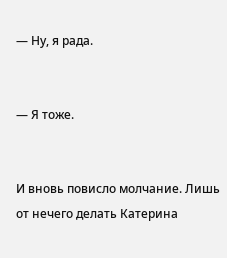— Ну, я рада.


— Я тоже.


И вновь повисло молчание. Лишь от нечего делать Катерина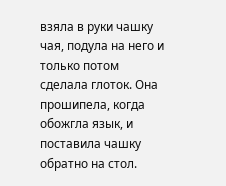взяла в руки чашку чая, подула на него и только потом сделала глоток. Она прошипела, когда обожгла язык, и поставила чашку обратно на стол.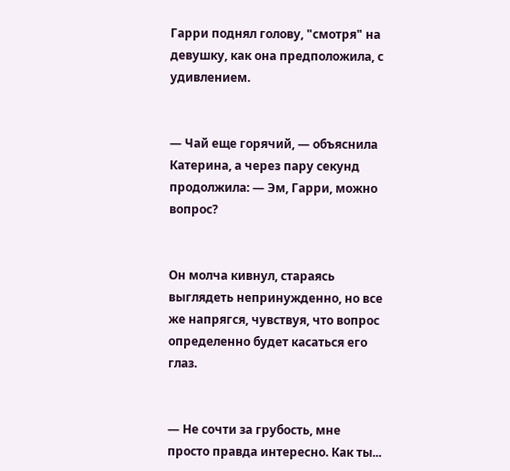Гарри поднял голову, "смотря" на девушку, как она предположила, с удивлением.


— Чай еще горячий, — объяснила Катерина, а через пару секунд продолжила: — Эм, Гарри, можно вопрос?


Он молча кивнул, стараясь выглядеть непринужденно, но все же напрягся, чувствуя, что вопрос определенно будет касаться его глаз.


— Не сочти за грубость, мне просто правда интересно. Как ты...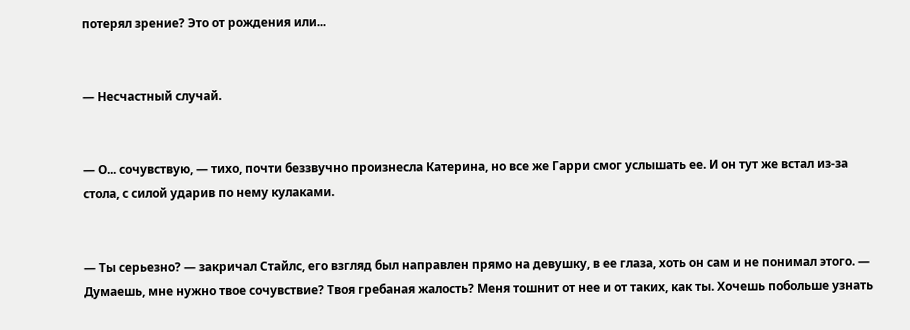потерял зрение? Это от рождения или...


— Несчастный случай.


— О... сочувствую, — тихо, почти беззвучно произнесла Катерина, но все же Гарри смог услышать ее. И он тут же встал из-за стола, с силой ударив по нему кулаками.


— Ты серьезно? — закричал Стайлс, его взгляд был направлен прямо на девушку, в ее глаза, хоть он сам и не понимал этого. — Думаешь, мне нужно твое сочувствие? Твоя гребаная жалость? Меня тошнит от нее и от таких, как ты. Хочешь побольше узнать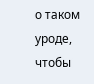о таком уроде, чтобы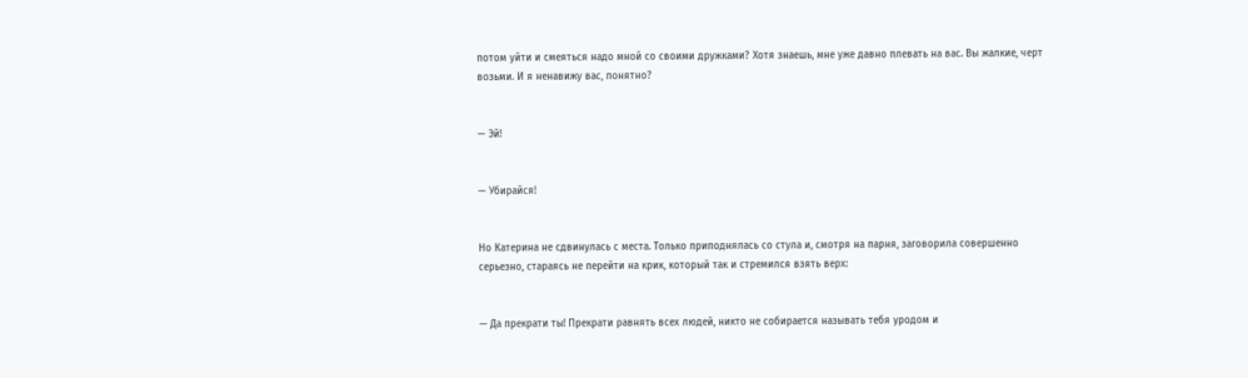потом уйти и смеяться надо мной со своими дружками? Хотя знаешь, мне уже давно плевать на вас. Вы жалкие, черт возьми. И я ненавижу вас, понятно?


— Эй!


— Убирайся!


Но Катерина не сдвинулась с места. Только приподнялась со стула и, смотря на парня, заговорила совершенно серьезно, стараясь не перейти на крик, который так и стремился взять верх:


— Да прекрати ты! Прекрати равнять всех людей, никто не собирается называть тебя уродом и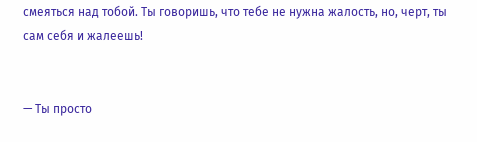смеяться над тобой. Ты говоришь, что тебе не нужна жалость, но, черт, ты сам себя и жалеешь!


— Ты просто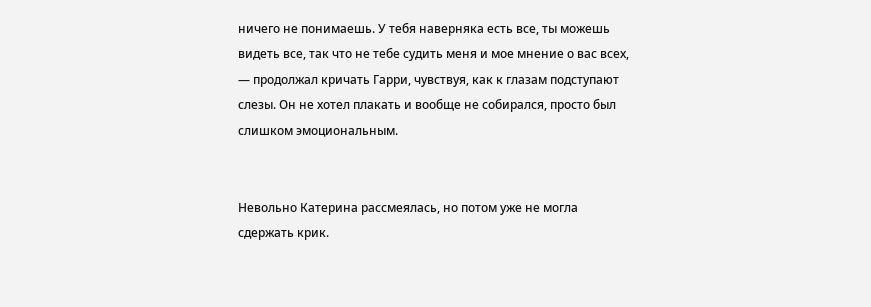ничего не понимаешь. У тебя наверняка есть все, ты можешь видеть все, так что не тебе судить меня и мое мнение о вас всех, — продолжал кричать Гарри, чувствуя, как к глазам подступают слезы. Он не хотел плакать и вообще не собирался, просто был слишком эмоциональным.


Невольно Катерина рассмеялась, но потом уже не могла сдержать крик.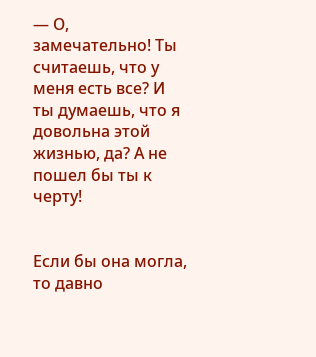— О, замечательно! Ты считаешь, что у меня есть все? И ты думаешь, что я довольна этой жизнью, да? А не пошел бы ты к черту!


Если бы она могла, то давно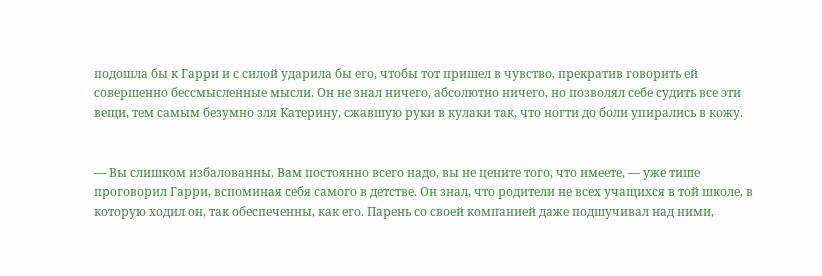подошла бы к Гарри и с силой ударила бы его, чтобы тот пришел в чувство, прекратив говорить ей совершенно бессмысленные мысли. Он не знал ничего, абсолютно ничего, но позволял себе судить все эти вещи, тем самым безумно зля Катерину, сжавшую руки в кулаки так, что ногти до боли упирались в кожу.


— Вы слишком избалованны. Вам постоянно всего надо, вы не цените того, что имеете, — уже тише проговорил Гарри, вспоминая себя самого в детстве. Он знал, что родители не всех учащихся в той школе, в которую ходил он, так обеспеченны, как его. Парень со своей компанией даже подшучивал над ними,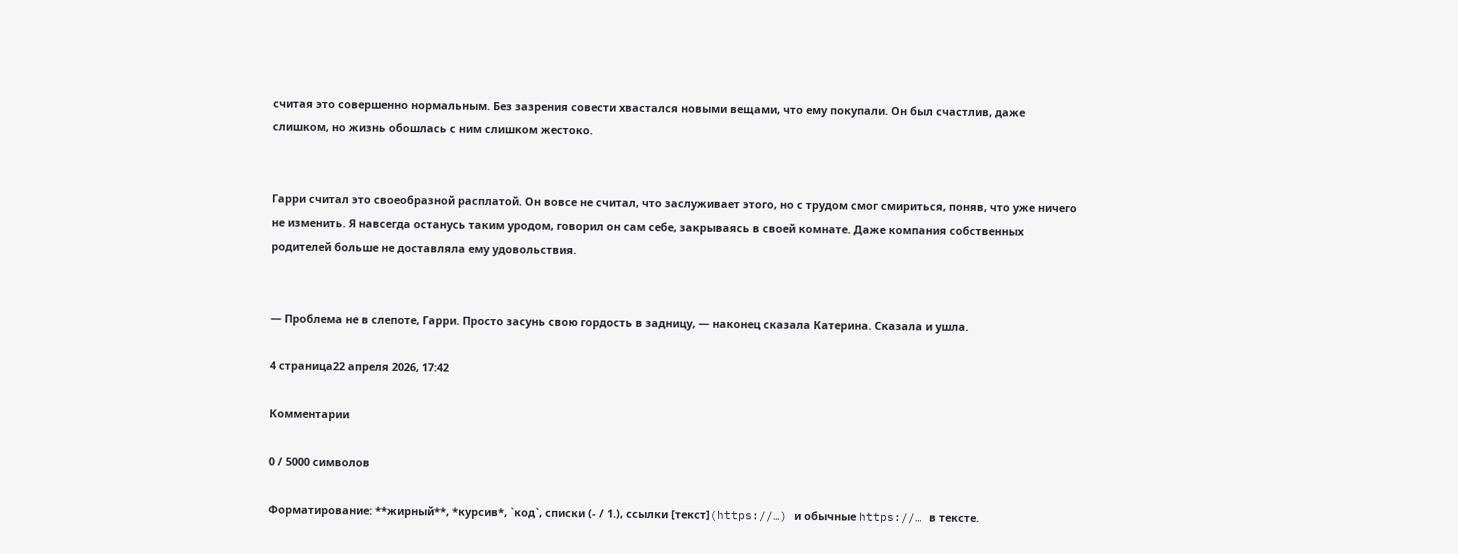считая это совершенно нормальным. Без зазрения совести хвастался новыми вещами, что ему покупали. Он был счастлив, даже слишком, но жизнь обошлась с ним слишком жестоко.


Гарри считал это своеобразной расплатой. Он вовсе не считал, что заслуживает этого, но с трудом смог смириться, поняв, что уже ничего не изменить. Я навсегда останусь таким уродом, говорил он сам себе, закрываясь в своей комнате. Даже компания собственных родителей больше не доставляла ему удовольствия.


— Проблема не в слепоте, Гарри. Просто засунь свою гордость в задницу, — наконец сказала Катерина. Сказала и ушла.

4 страница22 апреля 2026, 17:42

Комментарии

0 / 5000 символов

Форматирование: **жирный**, *курсив*, `код`, списки (- / 1.), ссылки [текст](https://…) и обычные https://… в тексте.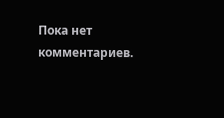Пока нет комментариев.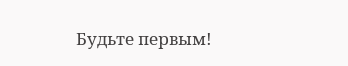Будьте первым!